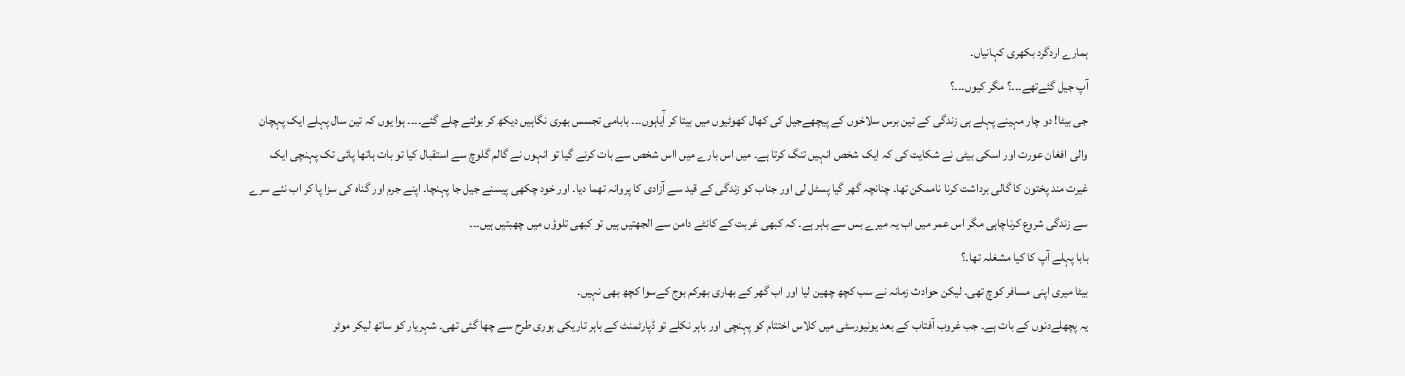ہمارے اردگرد بکھری کہانیاں۔
آپ جیل گئےتھے۔۔۔؟ مگر کیوں۔۔۔؟
جی بیٹا! دو چار مہینے پہلے ہی زندگی کے تین برس سلاخوں کے پیچھےجیل کی کھال کھوٹیوں میں بیتا کر آٰیاہوں۔۔۔ بابامی تجسس بھری نگاہیں دیکھ کر بولتے چلے گئے۔۔۔۔ ہوا یوں کہ تین سال پہلے ایک پہچان والی افغان عورت اور اسکی بیٹی نے شکایت کی کہ ایک شخص انہیں تنگ کرتا ہے۔ میں اس بارے میں ااس شخص سے بات کرنے گیا تو انہوں نے گالم گلوچ سے استقبال کیا تو بات ہاتھا پائی تک پہنچی ایک غیرت مند پختون کا گالی برداشت کرنا ناممکن تھا۔ چنانچہ گھر گیا پسٹل لی اور جناب کو زندگی کے قید سے آزادی کا پروانہ تھما دیا۔ اور خود چکھی پیسنے جیل جا پہنچا۔ اپنے جرم اور گناہ کی سزا پا کر اب نئے سرے سے زندگی شروع کرناچاہی مگر اس عمر میں اب یہ میرے بس سے باہر ہے۔ کہ کبھی غربت کے کانٹے دامن سے الجھتیں ہیں تو کبھی تلوؤں میں چھبتیں ہیں۔۔۔
بابا پہلے آپ کا کیا مشغلہ تھا۔؟
بیٹا میری اپنی مسافر کوچ تھی۔ لیکن حوادث زمانہ نے سب کچھ چھین لیا اور اب گھر کے بھاری بھرکم بوج کےسوا کچھ بھی نہیں۔
یہ پچھلےدنوں کے بات ہے۔ جب غروب آفتاب کے بعد یونیورسٹی میں کلاس اختتام کو پہنچی اور باہر نکلے تو ڈپارٹمنٹ کے باہر تاریکی ہوری طرح سے چھا گئی تھی۔ شہریار کو ساتھ لیکر موٹر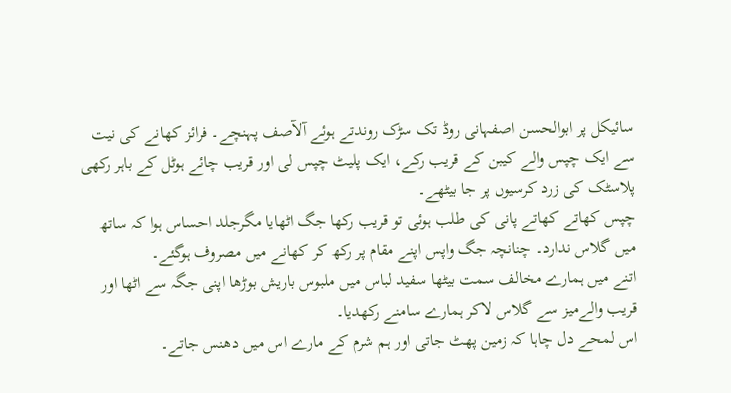سائیکل پر ابوالحسن اصفہانی روڈ تک سڑک روندتے ہوئے آلآصف پہنچے۔ فرائز کھانے کی نیت سے ایک چپس والے کیبن کے قریب رکے، ایک پلیٹ چپس لی اور قریب چائے ہوٹل کے باہر رکھی پلاسٹک کی زرد کرسیوں پر جا بیٹھے۔
چپس کھاتے کھاتے پانی کی طلب ہوئی تو قریب رکھا جگ اٹھایا مگرجلد احساس ہوا کہ ساتھ میں گلاس ندارد۔ چنانچہ جگ واپس اپنے مقام پر رکھ کر کھانے میں مصروف ہوگئے۔
اتنے میں ہمارے مخالف سمت بیٹھا سفید لباس میں ملبوس باریش بوڑھا اپنی جگہ سے اٹھا اور قریب والےمیز سے گلاس لاکر ہمارے سامنے رکھدیا۔
اس لمحے دل چاہا کہ زمین پھٹ جاتی اور ہم شرم کے مارے اس میں دھنس جاتے۔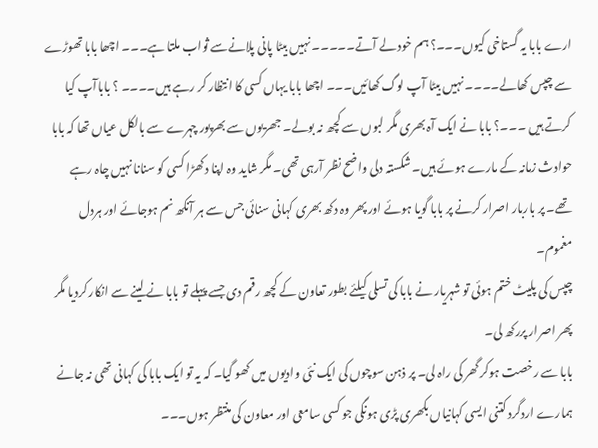ارے بابا یہ گستاخی کیوں۔۔۔؟ ہم خود لے آتے۔۔۔۔۔ نہیں بیٹا پانی پلانےسے ثواب ملتا ہے۔۔۔ اچھا بابا تھوڑے سے چپس کھالے۔۔۔۔ نہیں بیٹا آپ لوگ کھائیں۔۔۔ اچھا بابا یہاں کسی کا انتظار کر رہے ہیں۔۔۔۔ ؟ باباآپ کیا کرتے ہیں ۔۔۔؟ بابا نے ایک آہ بھری مگر لبوں سے کچھ نہ بولے۔ جھریوں سے بھرپور چہرے سے بالکل عیاں تھا کہ بابا حوادث زمانہ کے مارے ہوئے ہیں۔ شکستہ دلی واضح نظر آرہی تھی۔ مگر شاید وہ اپنا دکھڑا کسی کو سنانا نہیں چاہ رہے تھے۔ پر باربار اصرار کرنے پر بابا گویا ہوئے اور پھر وہ دکھ بھری کہانی سنائی جس سے ہر آنکھ نم ہوجائے اور ہردل مغموم۔
چپس کی پلیٹ ختم ہوئی تو شہریار نے بابا کی تسلی کیلئے بطور تعاون کے کچھ رقم دی جسے پہلے تو بابا نے لینے سے انکار کردیا مگر پھر اصرار پررکھ لی۔
بابا سے رخصت ہوکر گھر کی راہ لی۔ پر ذہن سوچوں کی ایک نئی وادیوں میں کھو گیا۔ کہ یہ تو ایک بابا کی کہانی تھی نہ جانے ہمارے اردگرد کتنی ایسی کہانیاں بکھری پڑی ہونگی جو کسی سامعی اور معاون کی منتظر ہوں۔۔۔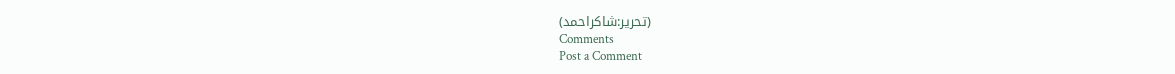(تحریر:شاکراحمد)
Comments
Post a Comment